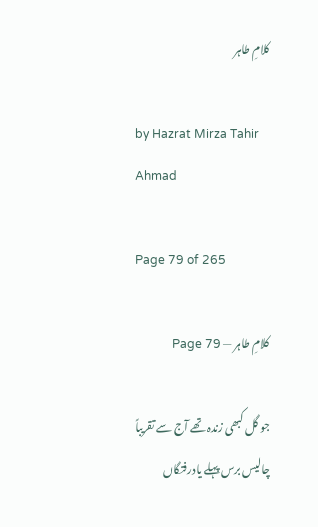کلامِ طاہر

by Hazrat Mirza Tahir Ahmad

Page 79 of 265

کلامِ طاہر — Page 79

جو گل کبھی زندہ تھے آج سے تقریباً چالیس برس پہلے یادرفتگاں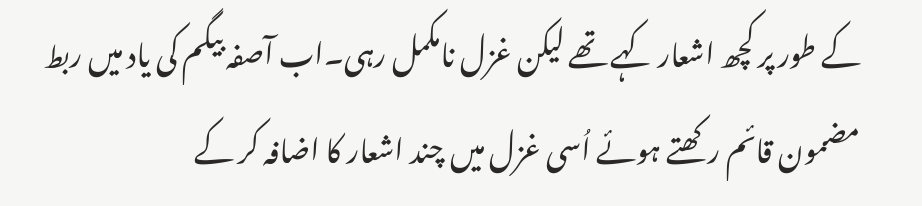کے طور پر کچھ اشعار کہے تھے لیکن غزل نامکمل رہی۔اب آصفہ بیگم کی یاد میں ربط مضمون قائم رکھتے ہوئے اُسی غزل میں چند اشعار کا اضافہ کر کے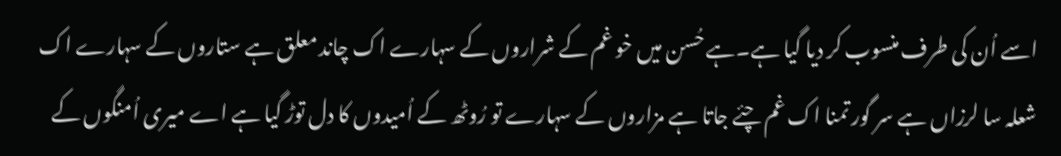اسے اُن کی طرف منسوب کر دیا گیا ہے۔ہے حُسن میں خو غم کے شراروں کے سہارے اک چاند معلق ہے ستاروں کے سہارے اک شعلہ سا لرزاں ہے سر گور تمنا اک غم چئے جاتا ہے مزاروں کے سہارے تو رُوٹھ کے اُمیدوں کا دل توڑ گیا ہے اے میری اُمنگوں کے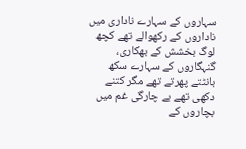سہاروں کے سہارے ناداری میں ناداروں کے رکھوالے تھے کچھ لوگ بخشش کے بھکاری، گنہگاروں کے سہارے سکھ بانٹتے پھرتے تھے مگر کتنے دکھی تھے بے چارگی غم میں بچاروں کے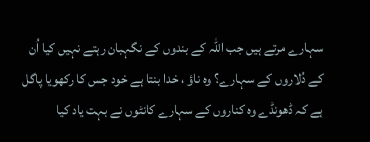سہارے مرتے ہیں جب اللہ کے بندوں کے نگہبان رہتے نہیں کیا اُن کے دُلاروں کے سہارے؟ وہ ناؤ ، خدا بنتا ہے خود جس کا رکھویا پاگل ہے کہ ڈھونڈے وہ کناروں کے سہارے کانٹوں نے بہت یاد کیا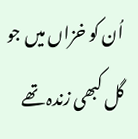اُن کو خزاں میں جو گل کبھی زندہ تھے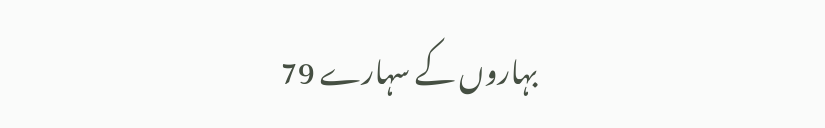بہاروں کے سہارے 79